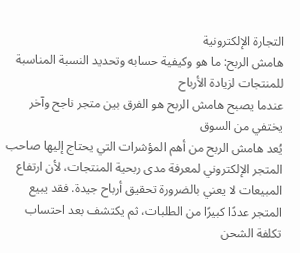التجارة الإلكترونية
هامش الربح: ما هو وكيفية حسابه وتحديد النسبة المناسبة للمنتجات لزيادة الأرباح
عندما يصبح هامش الربح هو الفرق بين متجر ناجح وآخر يختفي من السوق
يُعد هامش الربح من أهم المؤشرات التي يحتاج إليها صاحب المتجر الإلكتروني لمعرفة مدى ربحية المنتجات، لأن ارتفاع المبيعات لا يعني بالضرورة تحقيق أرباح جيدة. فقد يبيع المتجر عددًا كبيرًا من الطلبات، ثم يكتشف بعد احتساب تكلفة الشحن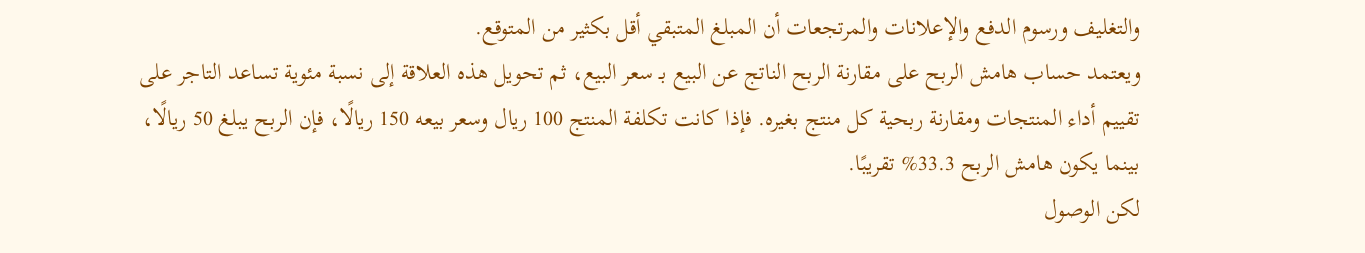والتغليف ورسوم الدفع والإعلانات والمرتجعات أن المبلغ المتبقي أقل بكثير من المتوقع.
ويعتمد حساب هامش الربح على مقارنة الربح الناتج عن البيع بـ سعر البيع، ثم تحويل هذه العلاقة إلى نسبة مئوية تساعد التاجر على تقييم أداء المنتجات ومقارنة ربحية كل منتج بغيره. فإذا كانت تكلفة المنتج 100 ريال وسعر بيعه 150 ريالًا، فإن الربح يبلغ 50 ريالًا، بينما يكون هامش الربح 33.3% تقريبًا.
لكن الوصول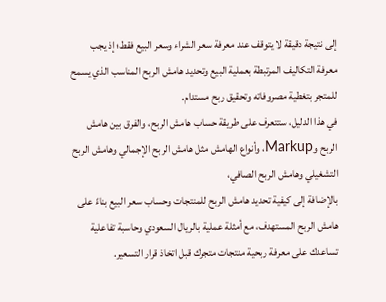إلى نتيجة دقيقة لا يتوقف عند معرفة سعر الشراء وسعر البيع فقط؛ إذ يجب معرفة التكاليف المرتبطة بعملية البيع وتحديد هامش الربح المناسب الذي يسمح للمتجر بتغطية مصروفاته وتحقيق ربح مستدام.
في هذا الدليل، ستتعرف على طريقة حساب هامش الربح، والفرق بين هامش الربح وMarkup، وأنواع الهامش مثل هامش الربح الإجمالي وهامش الربح التشغيلي وهامش الربح الصافي،
بالإضافة إلى كيفية تحديد هامش الربح للمنتجات وحساب سعر البيع بناءً على هامش الربح المستهدف، مع أمثلة عملية بالريال السعودي وحاسبة تفاعلية تساعدك على معرفة ربحية منتجات متجرك قبل اتخاذ قرار التسعير.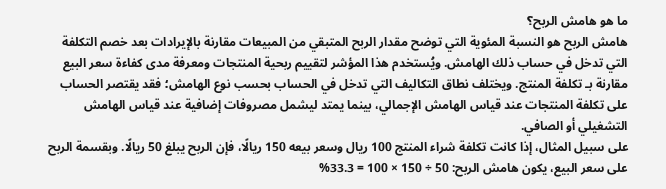ما هو هامش الربح؟
هامش الربح هو النسبة المئوية التي توضح مقدار الربح المتبقي من المبيعات مقارنة بالإيرادات بعد خصم التكلفة التي تدخل في حساب ذلك الهامش. ويُستخدم هذا المؤشر لتقييم ربحية المنتجات ومعرفة مدى كفاءة سعر البيع مقارنة بـ تكلفة المنتج. ويختلف نطاق التكاليف التي تدخل في الحساب بحسب نوع الهامش؛ فقد يقتصر الحساب على تكلفة المنتجات عند قياس الهامش الإجمالي، بينما يمتد ليشمل مصروفات إضافية عند قياس الهامش التشغيلي أو الصافي.
على سبيل المثال، إذا كانت تكلفة شراء المنتج 100 ريال وسعر بيعه 150 ريالًا، فإن الربح يبلغ 50 ريالًا. وبقسمة الربح على سعر البيع، يكون هامش الربح: 50 ÷ 150 × 100 = 33.3%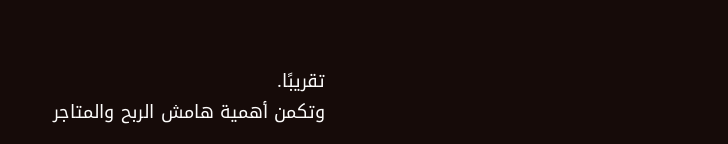تقريبًا.
وتكمن أهمية هامش الربح والمتاجر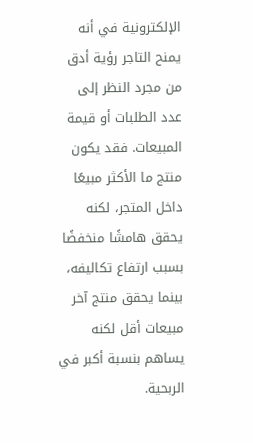الإلكترونية في أنه يمنح التاجر رؤية أدق من مجرد النظر إلى عدد الطلبات أو قيمة المبيعات. فقد يكون منتج ما الأكثر مبيعًا داخل المتجر، لكنه يحقق هامشًا منخفضًا بسبب ارتفاع تكاليفه، بينما يحقق منتج آخر مبيعات أقل لكنه يساهم بنسبة أكبر في الربحية.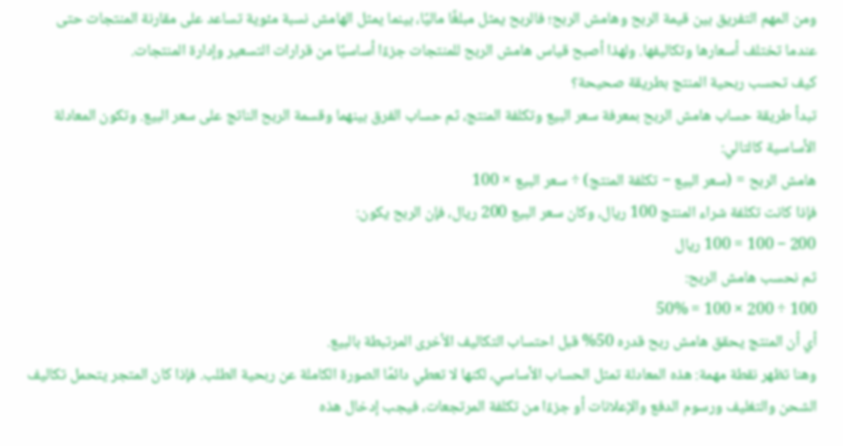ومن المهم التفريق بين قيمة الربح وهامش الربح؛ فالربح يمثل مبلغًا ماليًا، بينما يمثل الهامش نسبة مئوية تساعد على مقارنة المنتجات حتى عندما تختلف أسعارها وتكاليفها. ولهذا أصبح قياس هامش الربح للمنتجات جزءًا أساسيًا من قرارات التسعير وإدارة المنتجات.
كيف تحسب ربحية المنتج بطريقة صحيحة؟
تبدأ طريقة حساب هامش الربح بمعرفة سعر البيع وتكلفة المنتج، ثم حساب الفرق بينهما وقسمة الربح الناتج على سعر البيع. وتكون المعادلة الأساسية كالتالي:
هامش الربح = (سعر البيع − تكلفة المنتج) ÷ سعر البيع × 100
فإذا كانت تكلفة شراء المنتج 100 ريال، وكان سعر البيع 200 ريال، فإن الربح يكون:
200 − 100 = 100 ريال
ثم نحسب هامش الربح:
100 ÷ 200 × 100 = 50%
أي أن المنتج يحقق هامش ربح قدره 50% قبل احتساب التكاليف الأخرى المرتبطة بالبيع.
وهنا تظهر نقطة مهمة: هذه المعادلة تمثل الحساب الأساسي، لكنها لا تعطي دائمًا الصورة الكاملة عن ربحية الطلب. فإذا كان المتجر يتحمل تكاليف الشحن والتغليف ورسوم الدفع والإعلانات أو جزءًا من تكلفة المرتجعات، فيجب إدخال هذه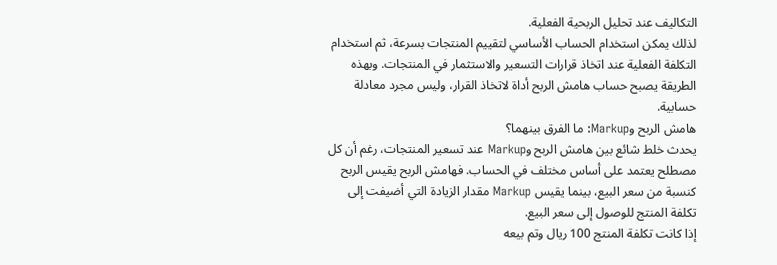التكاليف عند تحليل الربحية الفعلية.
لذلك يمكن استخدام الحساب الأساسي لتقييم المنتجات بسرعة، ثم استخدام التكلفة الفعلية عند اتخاذ قرارات التسعير والاستثمار في المنتجات. وبهذه الطريقة يصبح حساب هامش الربح أداة لاتخاذ القرار، وليس مجرد معادلة حسابية.
هامش الربح وMarkup: ما الفرق بينهما؟
يحدث خلط شائع بين هامش الربح وMarkup عند تسعير المنتجات، رغم أن كل مصطلح يعتمد على أساس مختلف في الحساب. فهامش الربح يقيس الربح كنسبة من سعر البيع، بينما يقيس Markup مقدار الزيادة التي أضيفت إلى تكلفة المنتج للوصول إلى سعر البيع.
إذا كانت تكلفة المنتج 100 ريال وتم بيعه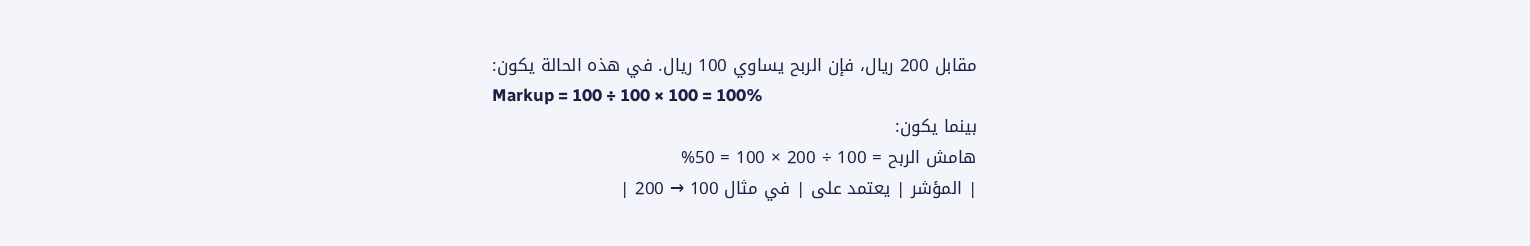مقابل 200 ريال، فإن الربح يساوي 100 ريال. في هذه الحالة يكون:
Markup = 100 ÷ 100 × 100 = 100%
بينما يكون:
هامش الربح = 100 ÷ 200 × 100 = 50%
| المؤشر | يعتمد على | في مثال 100 → 200 |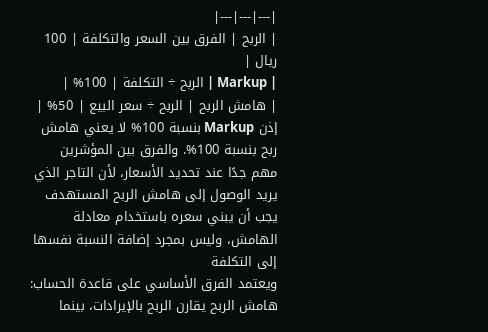|---|---|---|
| الربح | الفرق بين السعر والتكلفة | 100 ريال |
| Markup | الربح ÷ التكلفة | 100% |
| هامش الربح | الربح ÷ سعر البيع | 50% |
إذن Markup بنسبة 100% لا يعني هامش ربح بنسبة 100%. والفرق بين المؤشرين مهم جدًا عند تحديد الأسعار، لأن التاجر الذي يريد الوصول إلى هامش الربح المستهدف يجب أن يبني سعره باستخدام معادلة الهامش، وليس بمجرد إضافة النسبة نفسها إلى التكلفة
ويعتمد الفرق الأساسي على قاعدة الحساب: هامش الربح يقارن الربح بالإيرادات، بينما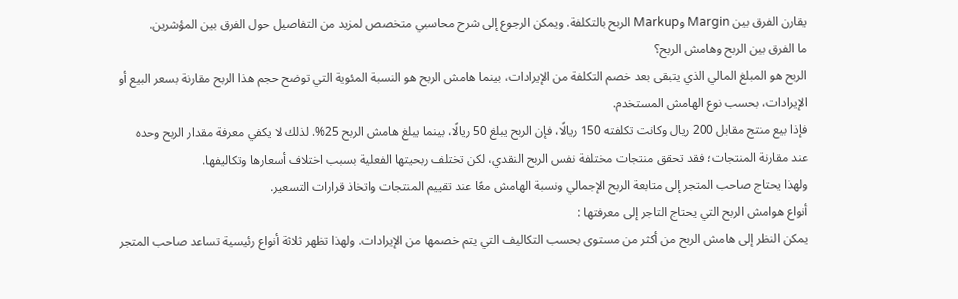يقارن الفرق بين Margin وMarkup الربح بالتكلفة. ويمكن الرجوع إلى شرح محاسبي متخصص لمزيد من التفاصيل حول الفرق بين المؤشرين.
ما الفرق بين الربح وهامش الربح؟
الربح هو المبلغ المالي الذي يتبقى بعد خصم التكلفة من الإيرادات، بينما هامش الربح هو النسبة المئوية التي توضح حجم هذا الربح مقارنة بسعر البيع أو الإيرادات، بحسب نوع الهامش المستخدم.
فإذا بيع منتج مقابل 200 ريال وكانت تكلفته 150 ريالًا، فإن الربح يبلغ 50 ريالًا، بينما يبلغ هامش الربح 25%. لذلك لا يكفي معرفة مقدار الربح وحده عند مقارنة المنتجات؛ فقد تحقق منتجات مختلفة نفس الربح النقدي، لكن تختلف ربحيتها الفعلية بسبب اختلاف أسعارها وتكاليفها.
ولهذا يحتاج صاحب المتجر إلى متابعة الربح الإجمالي ونسبة الهامش معًا عند تقييم المنتجات واتخاذ قرارات التسعير.
أنواع هوامش الربح التي يحتاج التاجر إلى معرفتها :
يمكن النظر إلى هامش الربح من أكثر من مستوى بحسب التكاليف التي يتم خصمها من الإيرادات. ولهذا تظهر ثلاثة أنواع رئيسية تساعد صاحب المتجر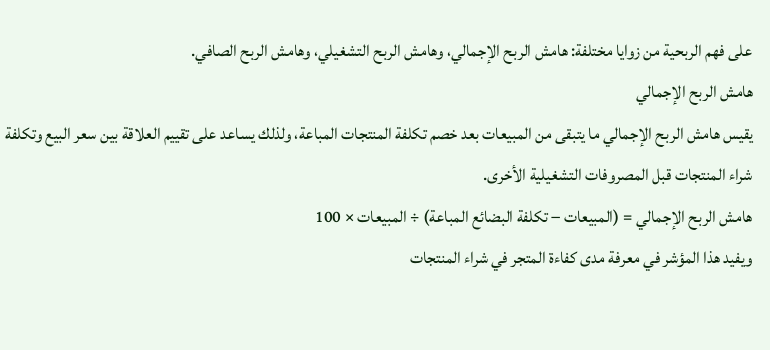على فهم الربحية من زوايا مختلفة: هامش الربح الإجمالي، وهامش الربح التشغيلي، وهامش الربح الصافي.
هامش الربح الإجمالي
يقيس هامش الربح الإجمالي ما يتبقى من المبيعات بعد خصم تكلفة المنتجات المباعة، ولذلك يساعد على تقييم العلاقة بين سعر البيع وتكلفة شراء المنتجات قبل المصروفات التشغيلية الأخرى.
هامش الربح الإجمالي = (المبيعات − تكلفة البضائع المباعة) ÷ المبيعات × 100
ويفيد هذا المؤشر في معرفة مدى كفاءة المتجر في شراء المنتجات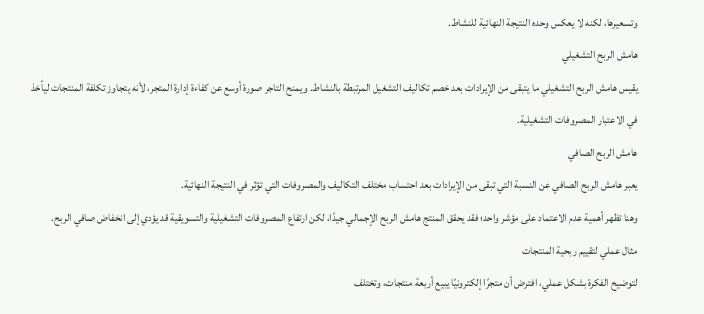وتسعيرها، لكنه لا يعكس وحده النتيجة النهائية للنشاط.
هامش الربح التشغيلي
يقيس هامش الربح التشغيلي ما يتبقى من الإيرادات بعد خصم تكاليف التشغيل المرتبطة بالنشاط. ويمنح التاجر صورة أوسع عن كفاءة إدارة المتجر، لأنه يتجاوز تكلفة المنتجات ليأخذ في الاعتبار المصروفات التشغيلية.
هامش الربح الصافي
يعبر هامش الربح الصافي عن النسبة التي تبقى من الإيرادات بعد احتساب مختلف التكاليف والمصروفات التي تؤثر في النتيجة النهائية.
وهنا تظهر أهمية عدم الاعتماد على مؤشر واحد؛ فقد يحقق المنتج هامش الربح الإجمالي جيدًا، لكن ارتفاع المصروفات التشغيلية والتسويقية قد يؤدي إلى انخفاض صافي الربح.
مثال عملي لتقييم ربحية المنتجات
لتوضيح الفكرة بشكل عملي، افترض أن متجرًا إلكترونيًا يبيع أربعة منتجات، وتختلف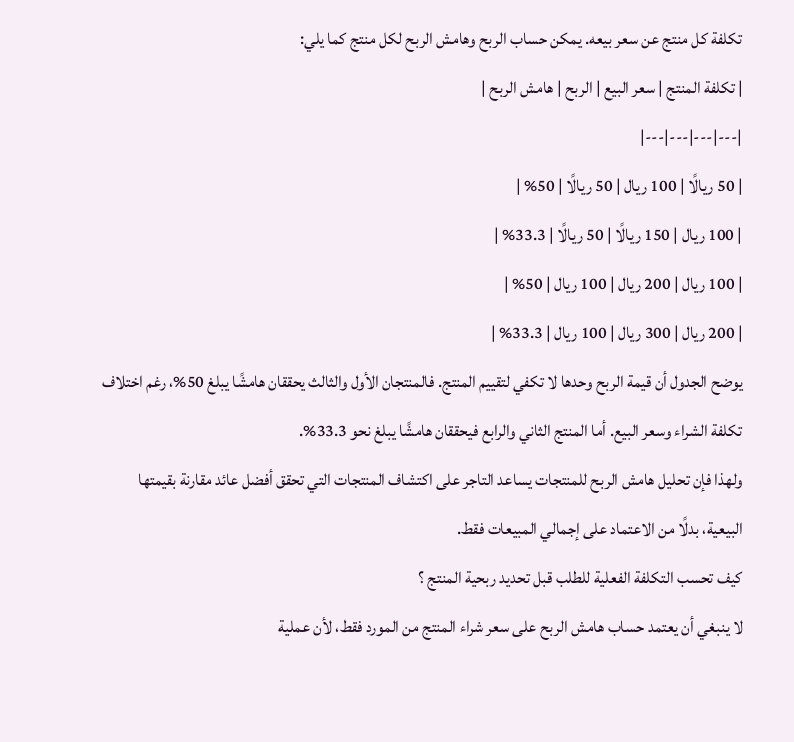تكلفة كل منتج عن سعر بيعه. يمكن حساب الربح وهامش الربح لكل منتج كما يلي:
| تكلفة المنتج | سعر البيع | الربح | هامش الربح |
|---|---|---|---|
| 50 ريالًا | 100 ريال | 50 ريالًا | 50% |
| 100 ريال | 150 ريالًا | 50 ريالًا | 33.3% |
| 100 ريال | 200 ريال | 100 ريال | 50% |
| 200 ريال | 300 ريال | 100 ريال | 33.3% |
يوضح الجدول أن قيمة الربح وحدها لا تكفي لتقييم المنتج. فالمنتجان الأول والثالث يحققان هامشًا يبلغ 50%، رغم اختلاف تكلفة الشراء وسعر البيع. أما المنتج الثاني والرابع فيحققان هامشًا يبلغ نحو 33.3%.
ولهذا فإن تحليل هامش الربح للمنتجات يساعد التاجر على اكتشاف المنتجات التي تحقق أفضل عائد مقارنة بقيمتها البيعية، بدلًا من الاعتماد على إجمالي المبيعات فقط.
كيف تحسب التكلفة الفعلية للطلب قبل تحديد ربحية المنتج ؟
لا ينبغي أن يعتمد حساب هامش الربح على سعر شراء المنتج من المورد فقط، لأن عملية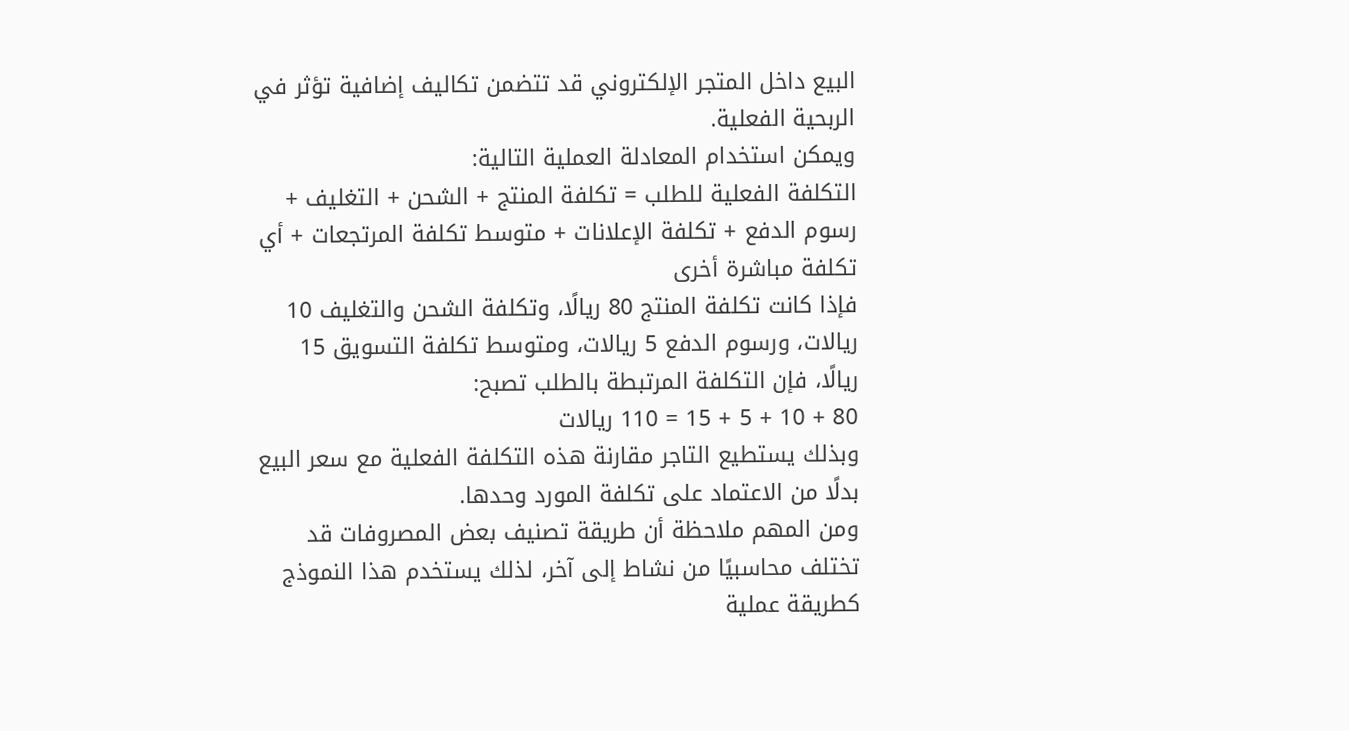البيع داخل المتجر الإلكتروني قد تتضمن تكاليف إضافية تؤثر في الربحية الفعلية.
ويمكن استخدام المعادلة العملية التالية:
التكلفة الفعلية للطلب = تكلفة المنتج + الشحن + التغليف + رسوم الدفع + تكلفة الإعلانات + متوسط تكلفة المرتجعات + أي تكلفة مباشرة أخرى
فإذا كانت تكلفة المنتج 80 ريالًا، وتكلفة الشحن والتغليف 10 ريالات، ورسوم الدفع 5 ريالات، ومتوسط تكلفة التسويق 15 ريالًا، فإن التكلفة المرتبطة بالطلب تصبح:
80 + 10 + 5 + 15 = 110 ريالات
وبذلك يستطيع التاجر مقارنة هذه التكلفة الفعلية مع سعر البيع بدلًا من الاعتماد على تكلفة المورد وحدها.
ومن المهم ملاحظة أن طريقة تصنيف بعض المصروفات قد تختلف محاسبيًا من نشاط إلى آخر، لذلك يستخدم هذا النموذج كطريقة عملية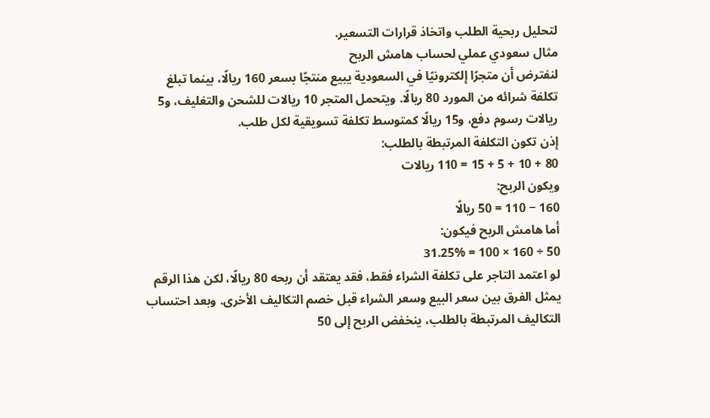لتحليل ربحية الطلب واتخاذ قرارات التسعير.
مثال سعودي عملي لحساب هامش الربح
لنفترض أن متجرًا إلكترونيًا في السعودية يبيع منتجًا بسعر 160 ريالًا، بينما تبلغ تكلفة شرائه من المورد 80 ريالًا. ويتحمل المتجر 10 ريالات للشحن والتغليف، و5 ريالات رسوم دفع، و15 ريالًا كمتوسط تكلفة تسويقية لكل طلب.
إذن تكون التكلفة المرتبطة بالطلب:
80 + 10 + 5 + 15 = 110 ريالات
ويكون الربح:
160 − 110 = 50 ريالًا
أما هامش الربح فيكون:
50 ÷ 160 × 100 = 31.25%
لو اعتمد التاجر على تكلفة الشراء فقط، فقد يعتقد أن ربحه 80 ريالًا، لكن هذا الرقم يمثل الفرق بين سعر البيع وسعر الشراء قبل خصم التكاليف الأخرى. وبعد احتساب التكاليف المرتبطة بالطلب، ينخفض الربح إلى 50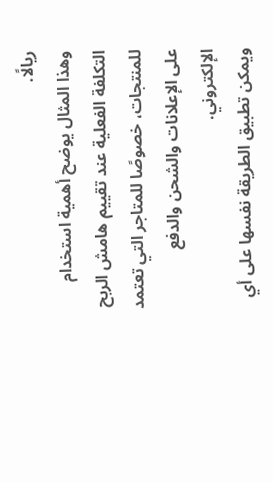ريالًا.
وهذا المثال يوضح أهمية استخدام التكلفة الفعلية عند تقييم هامش الربح للمنتجات، خصوصًا للمتاجر التي تعتمد على الإعلانات والشحن والدفع الإلكتروني.
ويمكن تطبيق الطريقة نفسها على أي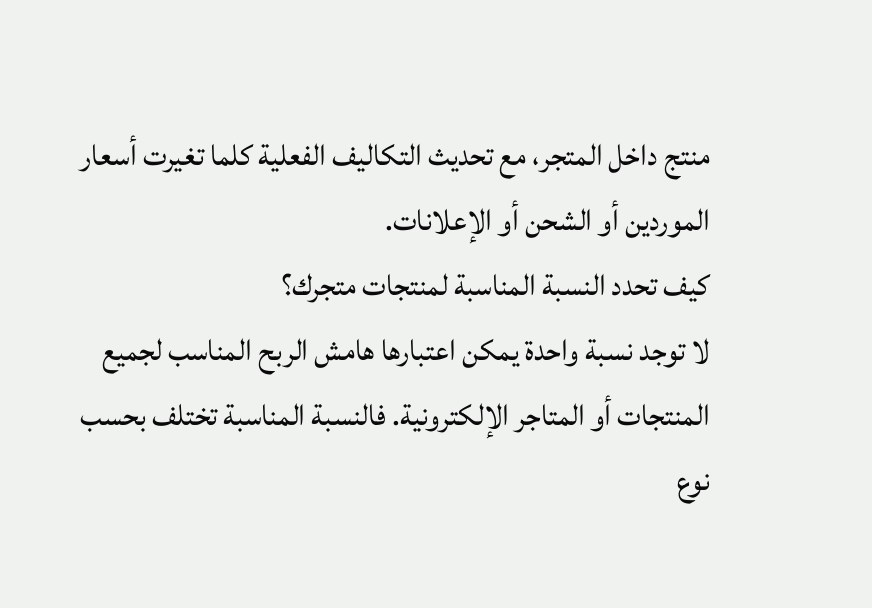منتج داخل المتجر، مع تحديث التكاليف الفعلية كلما تغيرت أسعار الموردين أو الشحن أو الإعلانات.
كيف تحدد النسبة المناسبة لمنتجات متجرك؟
لا توجد نسبة واحدة يمكن اعتبارها هامش الربح المناسب لجميع المنتجات أو المتاجر الإلكترونية. فالنسبة المناسبة تختلف بحسب نوع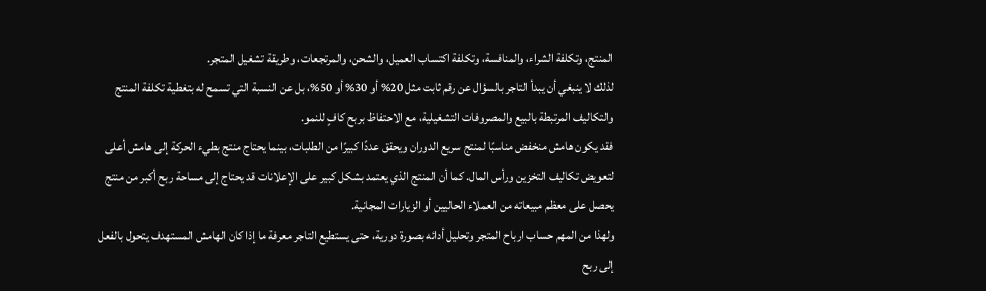المنتج، وتكلفة الشراء، والمنافسة، وتكلفة اكتساب العميل، والشحن، والمرتجعات، وطريقة تشغيل المتجر.
لذلك لا ينبغي أن يبدأ التاجر بالسؤال عن رقم ثابت مثل 20% أو 30% أو 50%، بل عن النسبة التي تسمح له بتغطية تكلفة المنتج والتكاليف المرتبطة بالبيع والمصروفات التشغيلية، مع الاحتفاظ بربح كافٍ للنمو.
فقد يكون هامش منخفض مناسبًا لمنتج سريع الدوران ويحقق عددًا كبيرًا من الطلبات، بينما يحتاج منتج بطيء الحركة إلى هامش أعلى لتعويض تكاليف التخزين ورأس المال. كما أن المنتج الذي يعتمد بشكل كبير على الإعلانات قد يحتاج إلى مساحة ربح أكبر من منتج يحصل على معظم مبيعاته من العملاء الحاليين أو الزيارات المجانية.
ولهذا من المهم حساب ارباح المتجر وتحليل أدائه بصورة دورية، حتى يستطيع التاجر معرفة ما إذا كان الهامش المستهدف يتحول بالفعل إلى ربح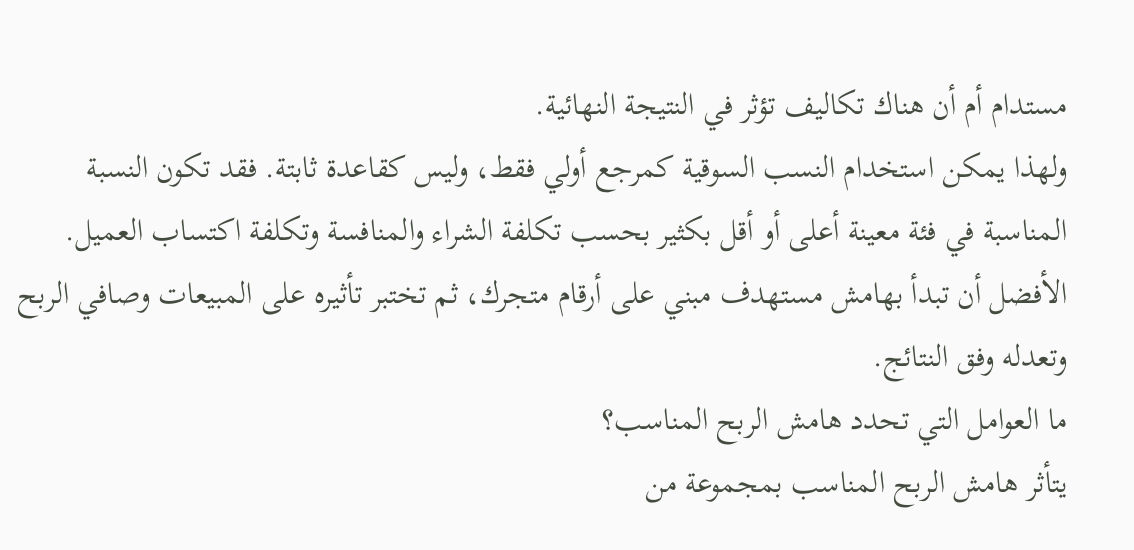مستدام أم أن هناك تكاليف تؤثر في النتيجة النهائية.
ولهذا يمكن استخدام النسب السوقية كمرجع أولي فقط، وليس كقاعدة ثابتة. فقد تكون النسبة المناسبة في فئة معينة أعلى أو أقل بكثير بحسب تكلفة الشراء والمنافسة وتكلفة اكتساب العميل. الأفضل أن تبدأ بهامش مستهدف مبني على أرقام متجرك، ثم تختبر تأثيره على المبيعات وصافي الربح وتعدله وفق النتائج.
ما العوامل التي تحدد هامش الربح المناسب؟
يتأثر هامش الربح المناسب بمجموعة من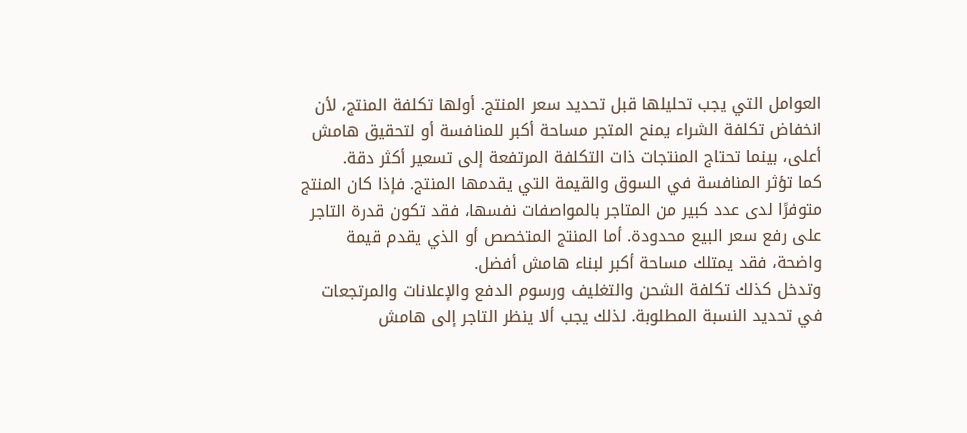العوامل التي يجب تحليلها قبل تحديد سعر المنتج. أولها تكلفة المنتج، لأن انخفاض تكلفة الشراء يمنح المتجر مساحة أكبر للمنافسة أو لتحقيق هامش أعلى، بينما تحتاج المنتجات ذات التكلفة المرتفعة إلى تسعير أكثر دقة.
كما تؤثر المنافسة في السوق والقيمة التي يقدمها المنتج. فإذا كان المنتج متوفرًا لدى عدد كبير من المتاجر بالمواصفات نفسها، فقد تكون قدرة التاجر على رفع سعر البيع محدودة. أما المنتج المتخصص أو الذي يقدم قيمة واضحة، فقد يمتلك مساحة أكبر لبناء هامش أفضل.
وتدخل كذلك تكلفة الشحن والتغليف ورسوم الدفع والإعلانات والمرتجعات في تحديد النسبة المطلوبة. لذلك يجب ألا ينظر التاجر إلى هامش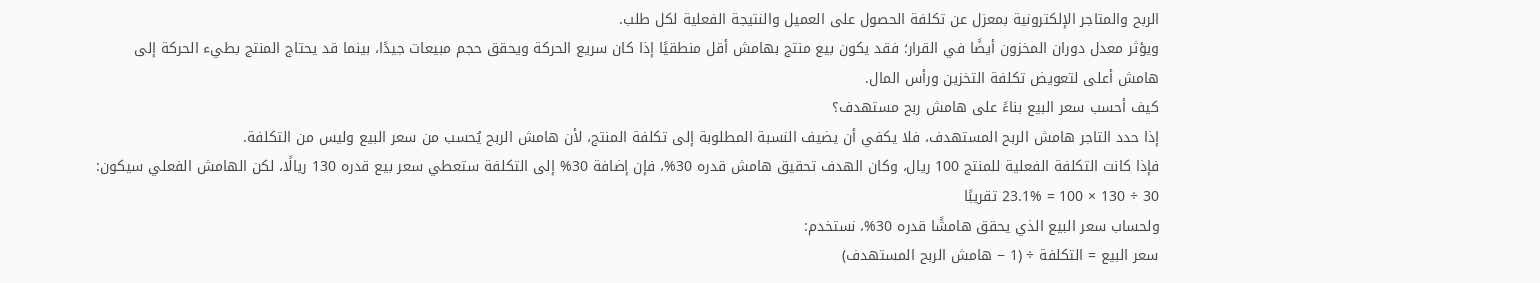الربح والمتاجر الإلكترونية بمعزل عن تكلفة الحصول على العميل والنتيجة الفعلية لكل طلب.
ويؤثر معدل دوران المخزون أيضًا في القرار؛ فقد يكون بيع منتج بهامش أقل منطقيًا إذا كان سريع الحركة ويحقق حجم مبيعات جيدًا، بينما قد يحتاج المنتج بطيء الحركة إلى هامش أعلى لتعويض تكلفة التخزين ورأس المال.
كيف أحسب سعر البيع بناءً على هامش ربح مستهدف؟
إذا حدد التاجر هامش الربح المستهدف، فلا يكفي أن يضيف النسبة المطلوبة إلى تكلفة المنتج، لأن هامش الربح يُحسب من سعر البيع وليس من التكلفة.
فإذا كانت التكلفة الفعلية للمنتج 100 ريال، وكان الهدف تحقيق هامش قدره 30%، فإن إضافة 30% إلى التكلفة ستعطي سعر بيع قدره 130 ريالًا، لكن الهامش الفعلي سيكون:
30 ÷ 130 × 100 = 23.1% تقريبًا
ولحساب سعر البيع الذي يحقق هامشًا قدره 30%، نستخدم:
سعر البيع = التكلفة ÷ (1 − هامش الربح المستهدف)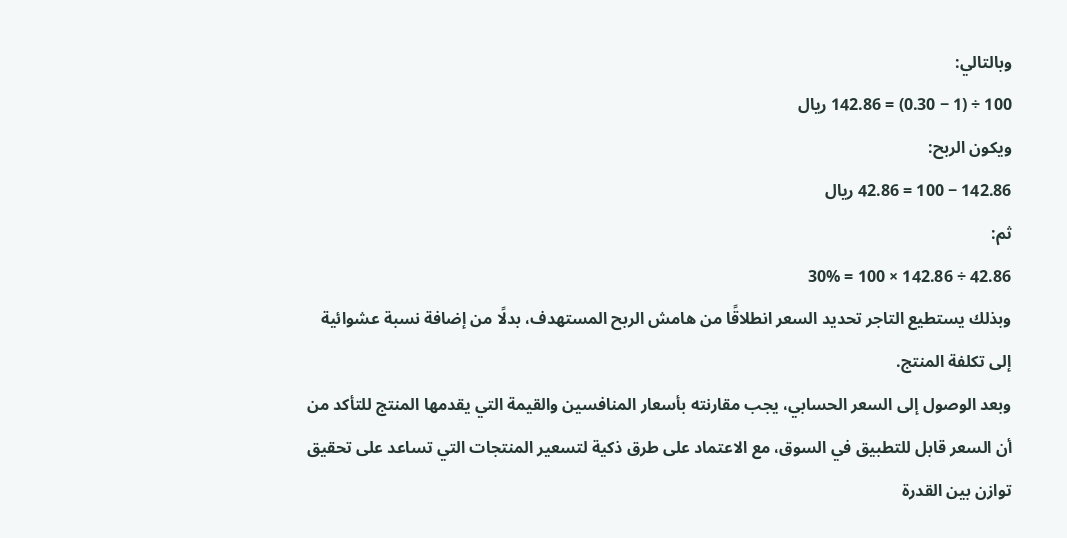وبالتالي:
100 ÷ (1 − 0.30) = 142.86 ريال
ويكون الربح:
142.86 − 100 = 42.86 ريال
ثم:
42.86 ÷ 142.86 × 100 = 30%
وبذلك يستطيع التاجر تحديد السعر انطلاقًا من هامش الربح المستهدف، بدلًا من إضافة نسبة عشوائية إلى تكلفة المنتج.
وبعد الوصول إلى السعر الحسابي، يجب مقارنته بأسعار المنافسين والقيمة التي يقدمها المنتج للتأكد من أن السعر قابل للتطبيق في السوق، مع الاعتماد على طرق ذكية لتسعير المنتجات التي تساعد على تحقيق توازن بين القدرة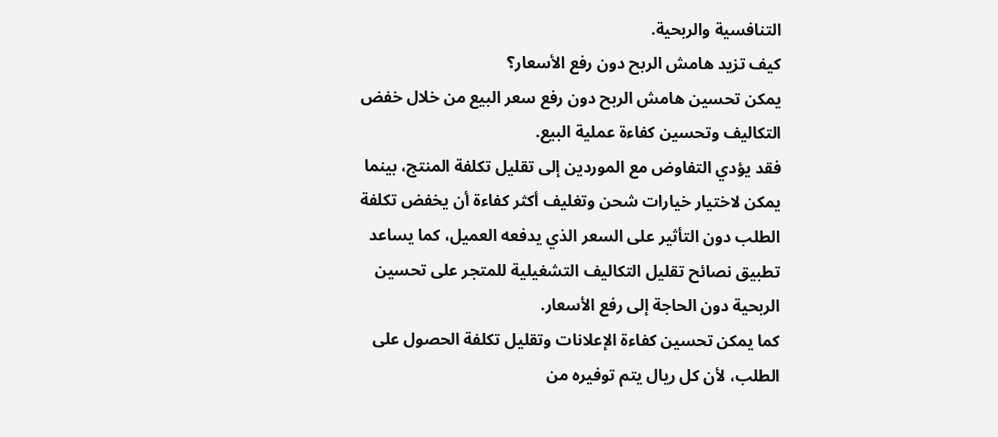التنافسية والربحية.
كيف تزيد هامش الربح دون رفع الأسعار؟
يمكن تحسين هامش الربح دون رفع سعر البيع من خلال خفض التكاليف وتحسين كفاءة عملية البيع.
فقد يؤدي التفاوض مع الموردين إلى تقليل تكلفة المنتج، بينما يمكن لاختيار خيارات شحن وتغليف أكثر كفاءة أن يخفض تكلفة الطلب دون التأثير على السعر الذي يدفعه العميل، كما يساعد تطبيق نصائح تقليل التكاليف التشغيلية للمتجر على تحسين الربحية دون الحاجة إلى رفع الأسعار.
كما يمكن تحسين كفاءة الإعلانات وتقليل تكلفة الحصول على الطلب، لأن كل ريال يتم توفيره من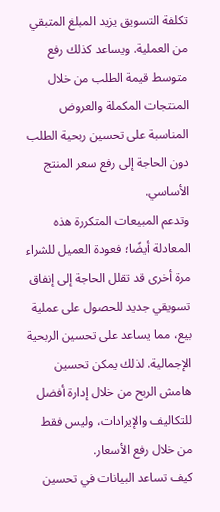تكلفة التسويق يزيد المبلغ المتبقي من العملية. ويساعد كذلك رفع متوسط قيمة الطلب من خلال المنتجات المكملة والعروض المناسبة على تحسين ربحية الطلب دون الحاجة إلى رفع سعر المنتج الأساسي.
وتدعم المبيعات المتكررة هذه المعادلة أيضًا؛ فعودة العميل للشراء مرة أخرى قد تقلل الحاجة إلى إنفاق تسويقي جديد للحصول على عملية بيع، مما يساعد على تحسين الربحية الإجمالية. لذلك يمكن تحسين هامش الربح من خلال إدارة أفضل للتكاليف والإيرادات، وليس فقط من خلال رفع الأسعار.
كيف تساعد البيانات في تحسين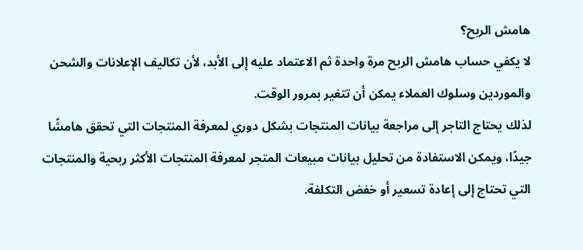هامش الربح؟
لا يكفي حساب هامش الربح مرة واحدة ثم الاعتماد عليه إلى الأبد، لأن تكاليف الإعلانات والشحن والموردين وسلوك العملاء يمكن أن تتغير بمرور الوقت.
لذلك يحتاج التاجر إلى مراجعة بيانات المنتجات بشكل دوري لمعرفة المنتجات التي تحقق هامشًا جيدًا، ويمكن الاستفادة من تحليل بيانات مبيعات المتجر لمعرفة المنتجات الأكثر ربحية والمنتجات التي تحتاج إلى إعادة تسعير أو خفض التكلفة.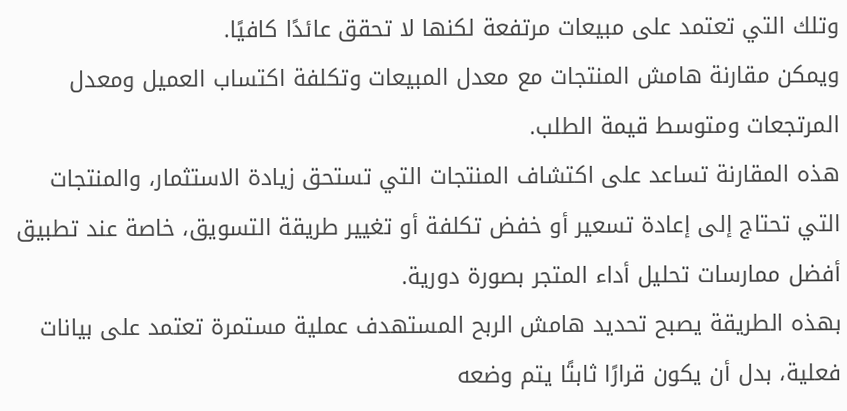وتلك التي تعتمد على مبيعات مرتفعة لكنها لا تحقق عائدًا كافيًا.
ويمكن مقارنة هامش المنتجات مع معدل المبيعات وتكلفة اكتساب العميل ومعدل المرتجعات ومتوسط قيمة الطلب.
هذه المقارنة تساعد على اكتشاف المنتجات التي تستحق زيادة الاستثمار، والمنتجات التي تحتاج إلى إعادة تسعير أو خفض تكلفة أو تغيير طريقة التسويق، خاصة عند تطبيق أفضل ممارسات تحليل أداء المتجر بصورة دورية.
بهذه الطريقة يصبح تحديد هامش الربح المستهدف عملية مستمرة تعتمد على بيانات فعلية، بدل أن يكون قرارًا ثابتًا يتم وضعه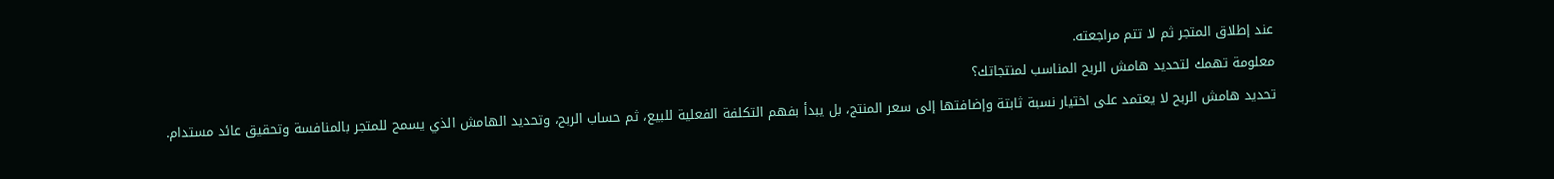عند إطلاق المتجر ثم لا تتم مراجعته.
معلومة تهمك لتحديد هامش الربح المناسب لمنتجاتك؟
تحديد هامش الربح لا يعتمد على اختيار نسبة ثابتة وإضافتها إلى سعر المنتج، بل يبدأ بفهم التكلفة الفعلية للبيع، ثم حساب الربح، وتحديد الهامش الذي يسمح للمتجر بالمنافسة وتحقيق عائد مستدام.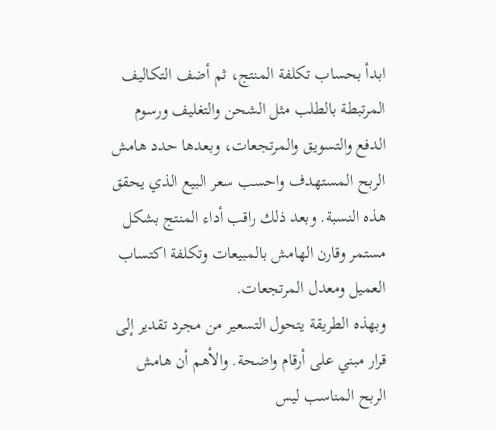ابدأ بحساب تكلفة المنتج، ثم أضف التكاليف المرتبطة بالطلب مثل الشحن والتغليف ورسوم الدفع والتسويق والمرتجعات، وبعدها حدد هامش الربح المستهدف واحسب سعر البيع الذي يحقق هذه النسبة. وبعد ذلك راقب أداء المنتج بشكل مستمر وقارن الهامش بالمبيعات وتكلفة اكتساب العميل ومعدل المرتجعات.
وبهذه الطريقة يتحول التسعير من مجرد تقدير إلى قرار مبني على أرقام واضحة. والأهم أن هامش الربح المناسب ليس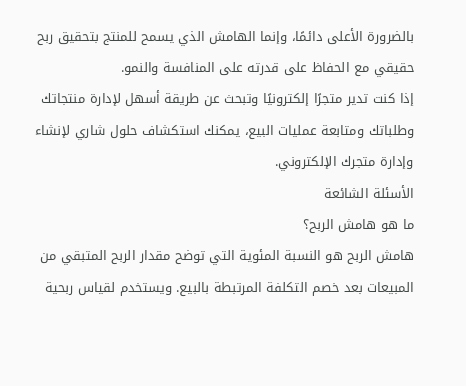بالضرورة الأعلى دائمًا، وإنما الهامش الذي يسمح للمنتج بتحقيق ربح حقيقي مع الحفاظ على قدرته على المنافسة والنمو.
إذا كنت تدير متجرًا إلكترونيًا وتبحث عن طريقة أسهل لإدارة منتجاتك وطلباتك ومتابعة عمليات البيع، يمكنك استكشاف حلول شاري لإنشاء وإدارة متجرك الإلكتروني.
الأسئلة الشائعة
ما هو هامش الربح؟
هامش الربح هو النسبة المئوية التي توضح مقدار الربح المتبقي من المبيعات بعد خصم التكلفة المرتبطة بالبيع. ويستخدم لقياس ربحية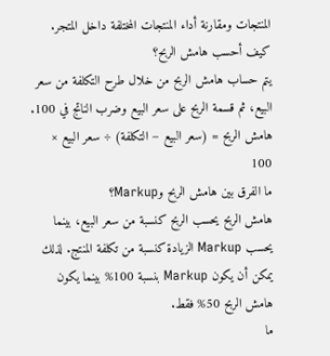المنتجات ومقارنة أداء المنتجات المختلفة داخل المتجر.
كيف أحسب هامش الربح؟
يتم حساب هامش الربح من خلال طرح التكلفة من سعر البيع، ثم قسمة الربح على سعر البيع وضرب الناتج في 100.
هامش الربح = (سعر البيع − التكلفة) ÷ سعر البيع × 100
ما الفرق بين هامش الربح وMarkup؟
هامش الربح يحسب الربح كنسبة من سعر البيع، بينما يحسب Markup الزيادة كنسبة من تكلفة المنتج. لذلك يمكن أن يكون Markup بنسبة 100% بينما يكون هامش الربح 50% فقط.
ما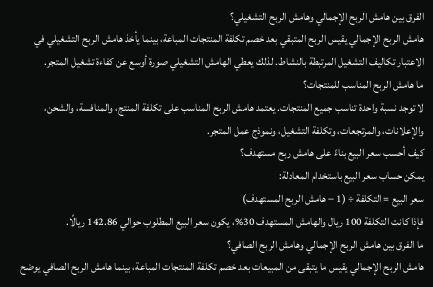الفرق بين هامش الربح الإجمالي وهامش الربح التشغيلي؟
هامش الربح الإجمالي يقيس الربح المتبقي بعد خصم تكلفة المنتجات المباعة، بينما يأخذ هامش الربح التشغيلي في الاعتبار تكاليف التشغيل المرتبطة بالنشاط. لذلك يعطي الهامش التشغيلي صورة أوسع عن كفاءة تشغيل المتجر.
ما هامش الربح المناسب للمنتجات؟
لا توجد نسبة واحدة تناسب جميع المنتجات. يعتمد هامش الربح المناسب على تكلفة المنتج، والمنافسة، والشحن، والإعلانات، والمرتجعات، وتكلفة التشغيل، ونموذج عمل المتجر.
كيف أحسب سعر البيع بناءً على هامش ربح مستهدف؟
يمكن حساب سعر البيع باستخدام المعادلة:
سعر البيع = التكلفة ÷ (1 − هامش الربح المستهدف)
فإذا كانت التكلفة 100 ريال والهامش المستهدف 30%، يكون سعر البيع المطلوب حوالي 142.86 ريالًا.
ما الفرق بين هامش الربح الإجمالي وهامش الربح الصافي؟
هامش الربح الإجمالي يقيس ما يتبقى من المبيعات بعد خصم تكلفة المنتجات المباعة، بينما هامش الربح الصافي يوضح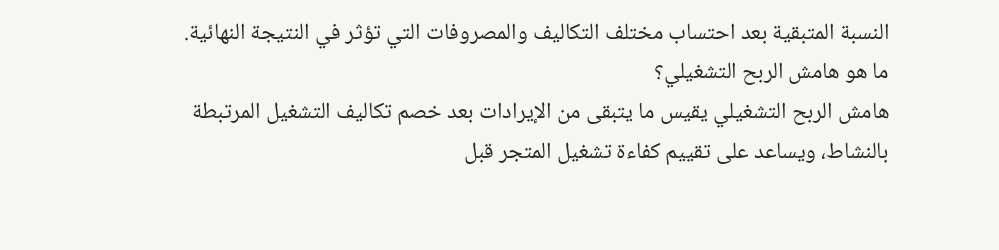النسبة المتبقية بعد احتساب مختلف التكاليف والمصروفات التي تؤثر في النتيجة النهائية.
ما هو هامش الربح التشغيلي؟
هامش الربح التشغيلي يقيس ما يتبقى من الإيرادات بعد خصم تكاليف التشغيل المرتبطة بالنشاط، ويساعد على تقييم كفاءة تشغيل المتجر قبل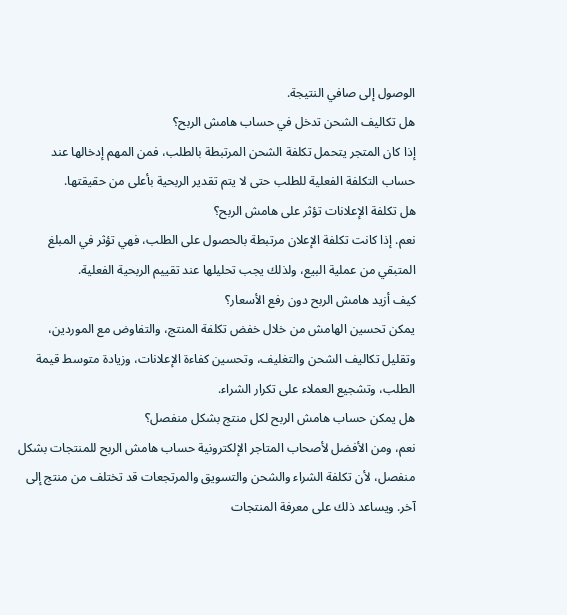الوصول إلى صافي النتيجة.
هل تكاليف الشحن تدخل في حساب هامش الربح؟
إذا كان المتجر يتحمل تكلفة الشحن المرتبطة بالطلب، فمن المهم إدخالها عند حساب التكلفة الفعلية للطلب حتى لا يتم تقدير الربحية بأعلى من حقيقتها.
هل تكلفة الإعلانات تؤثر على هامش الربح؟
نعم. إذا كانت تكلفة الإعلان مرتبطة بالحصول على الطلب، فهي تؤثر في المبلغ المتبقي من عملية البيع، ولذلك يجب تحليلها عند تقييم الربحية الفعلية.
كيف أزيد هامش الربح دون رفع الأسعار؟
يمكن تحسين الهامش من خلال خفض تكلفة المنتج، والتفاوض مع الموردين، وتقليل تكاليف الشحن والتغليف، وتحسين كفاءة الإعلانات، وزيادة متوسط قيمة الطلب، وتشجيع العملاء على تكرار الشراء.
هل يمكن حساب هامش الربح لكل منتج بشكل منفصل؟
نعم، ومن الأفضل لأصحاب المتاجر الإلكترونية حساب هامش الربح للمنتجات بشكل منفصل، لأن تكلفة الشراء والشحن والتسويق والمرتجعات قد تختلف من منتج إلى آخر. ويساعد ذلك على معرفة المنتجات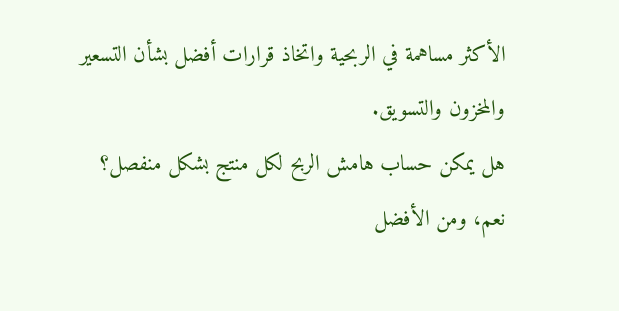الأكثر مساهمة في الربحية واتخاذ قرارات أفضل بشأن التسعير والمخزون والتسويق.
هل يمكن حساب هامش الربح لكل منتج بشكل منفصل؟
نعم، ومن الأفضل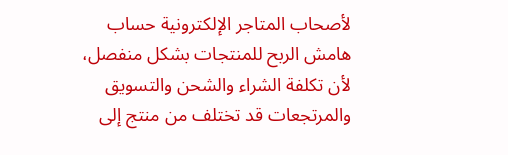لأصحاب المتاجر الإلكترونية حساب هامش الربح للمنتجات بشكل منفصل، لأن تكلفة الشراء والشحن والتسويق والمرتجعات قد تختلف من منتج إلى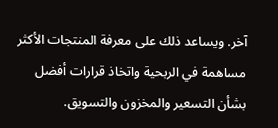آخر. ويساعد ذلك على معرفة المنتجات الأكثر مساهمة في الربحية واتخاذ قرارات أفضل بشأن التسعير والمخزون والتسويق.